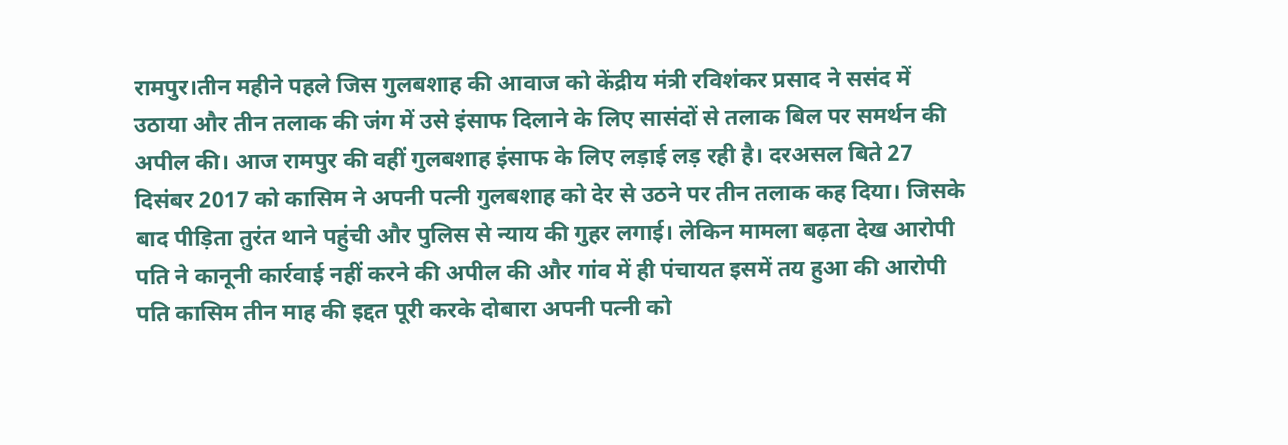रामपुर।तीन महीने पहले जिस गुलबशाह की आवाज को केंद्रीय मंत्री रविशंकर प्रसाद ने ससंद में उठाया और तीन तलाक की जंग में उसे इंसाफ दिलाने के लिए सासंदों से तलाक बिल पर समर्थन की अपील की। आज रामपुर की वहीं गुलबशाह इंसाफ के लिए लड़ाई लड़ रही है। दरअसल बिते 27 दिसंबर 2017 को कासिम ने अपनी पत्नी गुलबशाह को देर से उठने पर तीन तलाक कह दिया। जिसके बाद पीड़िता तुरंत थाने पहुंची और पुलिस से न्याय की गुहर लगाई। लेकिन मामला बढ़ता देख आरोपी पति ने कानूनी कार्रवाई नहीं करने की अपील की और गांव में ही पंचायत इसमें तय हुआ की आरोपी पति कासिम तीन माह की इद्दत पूरी करके दोबारा अपनी पत्नी को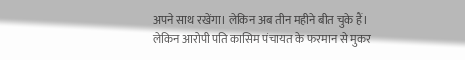अपने साथ रखेंगा। लेकिन अब तीन महीने बीत चुके हैं। लेकिन आरोपी पति कासिम पंचायत के फरमान से मुकर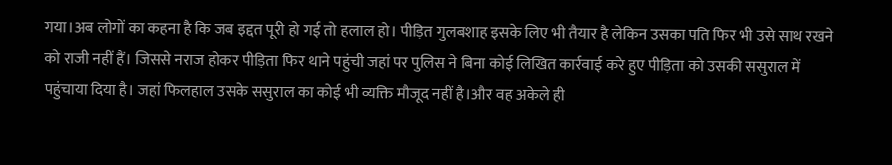गया।अब लोगों का कहना है कि जब इद्दत पूरी हो गई तो हलाल हो। पीड़ित गुलबशाह इसके लिए भी तैयार है लेकिन उसका पति फिर भी उसे साथ रखने को राजी नहीं हैं। जिससे नराज होकर पीड़िता फिर थाने पहुंची जहां पर पुलिस ने बिना कोई लिखित कार्रवाई करे हुए पीड़िता को उसकी ससुराल में पहुंचाया दिया है। जहां फिलहाल उसके ससुराल का कोई भी व्यक्ति मौजूद नहीं है।और वह अकेले ही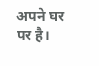अपने घर पर है।